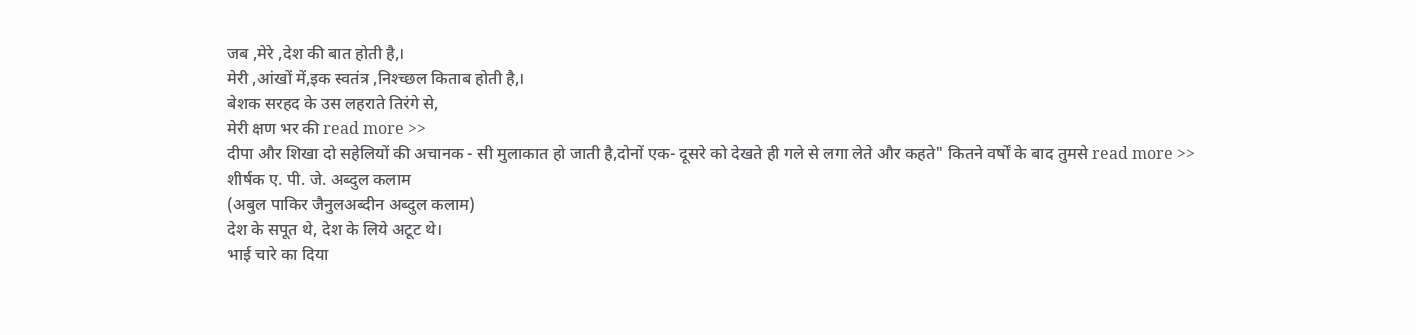जब ,मेरे ,देश की बात होती है,।
मेरी ,आंखों में,इक स्वतंत्र ,निश्च्छल किताब होती है,।
बेशक सरहद के उस लहराते तिरंगे से,
मेरी क्षण भर की read more >>
दीपा और शिखा दो सहेलियों की अचानक - सी मुलाकात हो जाती है,दोनों एक- दूसरे को देखते ही गले से लगा लेते और कहते" कितने वर्षों के बाद तुमसे read more >>
शीर्षक ए. पी. जे. अब्दुल कलाम
(अबुल पाकिर जैनुलअब्दीन अब्दुल कलाम)
देश के सपूत थे, देश के लिये अटूट थे।
भाई चारे का दिया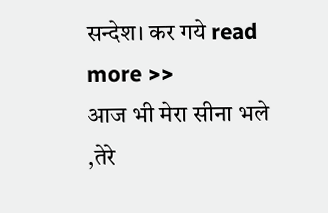सन्देश। कर गये read more >>
आज भी मेरा सीना भले ,तेरे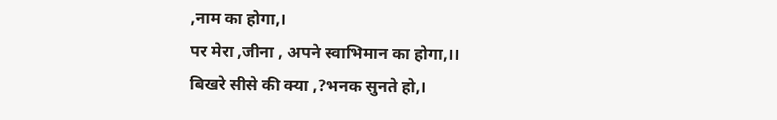,नाम का होगा,।
पर मेरा ,जीना , अपने स्वाभिमान का होगा,।।
बिखरे सीसे की क्या ,?भनक सुनते हो,।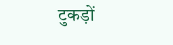टुकड़ों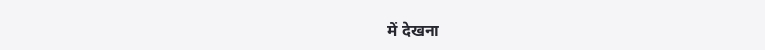में देखना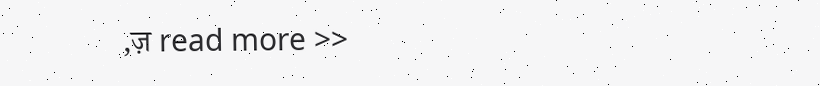,ज़ read more >>